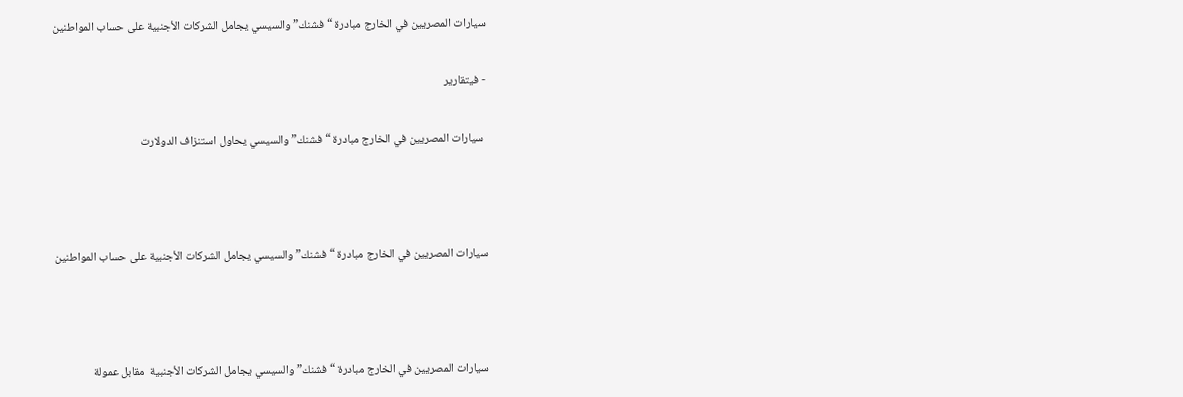سيارات المصريين في الخارج مبادرة “فشنك” والسيسي يجامل الشركات الأجنبية على حساب المواطنين

- فيتقارير

 سيارات المصريين في الخارج مبادرة “فشنك” والسيسي يحاول استنزاف الدولارت



سيارات المصريين في الخارج مبادرة “فشنك” والسيسي يجامل الشركات الأجنبية على حساب المواطنين



سيارات المصريين في الخارج مبادرة “فشنك” والسيسي يجامل الشركات الأجنبية  مقابل عمولة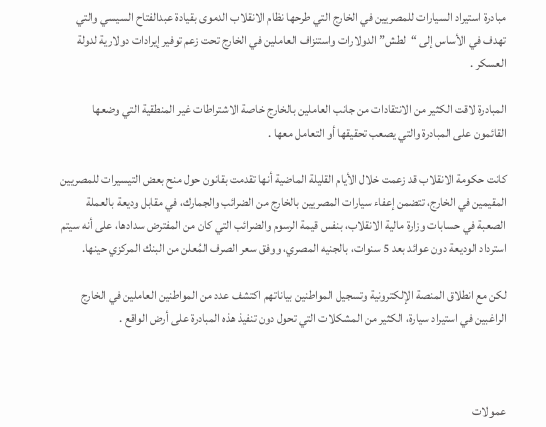مبادرة استيراد السيارات للمصريين في الخارج التي طرحها نظام الانقلاب الدموى بقيادة عبدالفتاح السيسي والتي تهدف في الأساس إلى “لطش” الدولارات واستنزاف العاملين في الخارج تحت زعم توفير إيرادات دولارية لدولة العسكر .

المبادرة لاقت الكثير من الانتقادات من جانب العاملين بالخارج خاصة الاشتراطات غير المنطقية التي وضعها القائمون على المبادرة والتي يصعب تحقيقها أو التعامل معها .

كانت حكومة الانقلاب قد زعمت خلال الأيام القليلة الماضية أنها تقدمت بقانون حول منح بعض التيسيرات للمصريين المقيمين في الخارج، تتضمن إعفاء سيارات المصريين بالخارج من الضرائب والجمارك، في مقابل وديعة بالعملة الصعبة في حسابات وزارة مالية الانقلاب، بنفس قيمة الرسوم والضرائب التي كان من المفترض سدادها، على أنه سيتم استرداد الوديعة دون عوائد بعد 5 سنوات، بالجنيه المصري، ووفق سعر الصرف المُعلن من البنك المركزي حينها.

لكن مع انطلاق المنصة الإلكترونية وتسجيل المواطنين بياناتهم اكتشف عدد من المواطنين العاملين في الخارج الراغبين في استيراد سيارة، الكثير من المشكلات التي تحول دون تنفيذ هذه المبادرة على أرض الواقع .



عمولات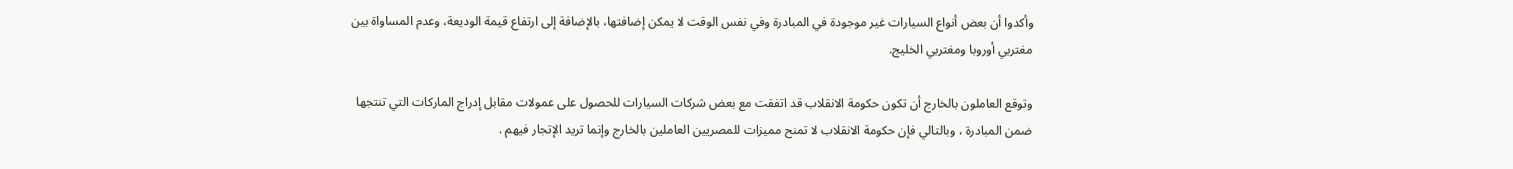وأكدوا أن بعض أنواع السيارات غير موجودة في المبادرة وفي نفس الوقت لا يمكن إضافتها، بالإضافة إلى ارتفاع قيمة الوديعة، وعدم المساواة بين مغتربي أوروبا ومغتربي الخليج.

وتوقع العاملون بالخارج أن تكون حكومة الانقلاب قد اتفقت مع بعض شركات السيارات للحصول على عمولات مقابل إدراج الماركات التي تنتجها ضمن المبادرة ، وبالتالي فإن حكومة الانقلاب لا تمنح مميزات للمصريين العاملين بالخارج وإنما تريد الإتجار فيهم .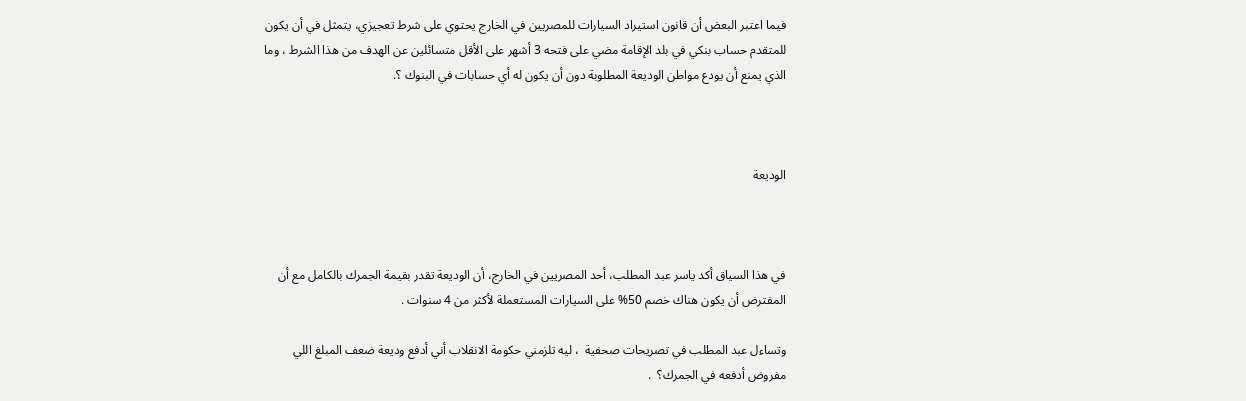فيما اعتبر البعض أن قانون استيراد السيارات للمصريين في الخارج يحتوي على شرط تعجيزي، يتمثل في أن يكون للمتقدم حساب بنكي في بلد الإقامة مضي على فتحه 3 أشهر على الأقل متسائلين عن الهدف من هذا الشرط ، وما الذي يمنع أن يودع مواطن الوديعة المطلوبة دون أن يكون له أي حسابات في البنوك ؟.



الوديعة



في هذا السياق أكد ياسر عبد المطلب، أحد المصريين في الخارج، أن الوديعة تقدر بقيمة الجمرك بالكامل مع أن المفترض أن يكون هناك خصم 50% على السيارات المستعملة لأكثر من 4 سنوات .

وتساءل عبد المطلب في تصريحات صحفية  ، ليه تلزمني حكومة الانقلاب أني أدفع وديعة ضعف المبلغ اللي مفروض أدفعه في الجمرك؟  .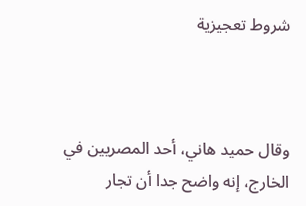شروط تعجيزية



وقال حميد هاني، أحد المصريين في الخارج، إنه واضح جدا أن تجار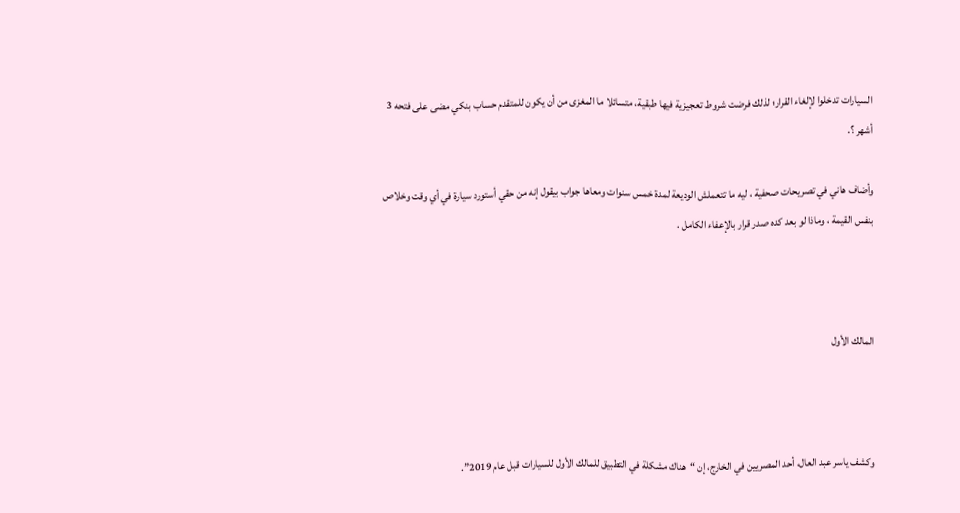السيارات تدخلوا لإلغاء القرار؛ لذلك فرضت شروط تعجيزية فيها طبقية، متسائلا ما المغزى من أن يكون للمتقدم حساب بنكي مضى على فتحه 3 أشهر ؟.

وأضاف هاني في تصريحات صحفية ، ليه ما تتعملش الوديعة لمدة خمس سنوات ومعاها جواب بيقول إنه من حقي أستورد سيارة في أي وقت وخلاص بنفس القيمة ، وماذا لو بعد كده صدر قرار بالإعفاء الكامل .



المالك الأول



وكشف ياسر عبد العال، أحد المصريين في الخارج، إن “هناك مشكلة في التطبيق للمالك الأول للسيارات قبل عام 2019”.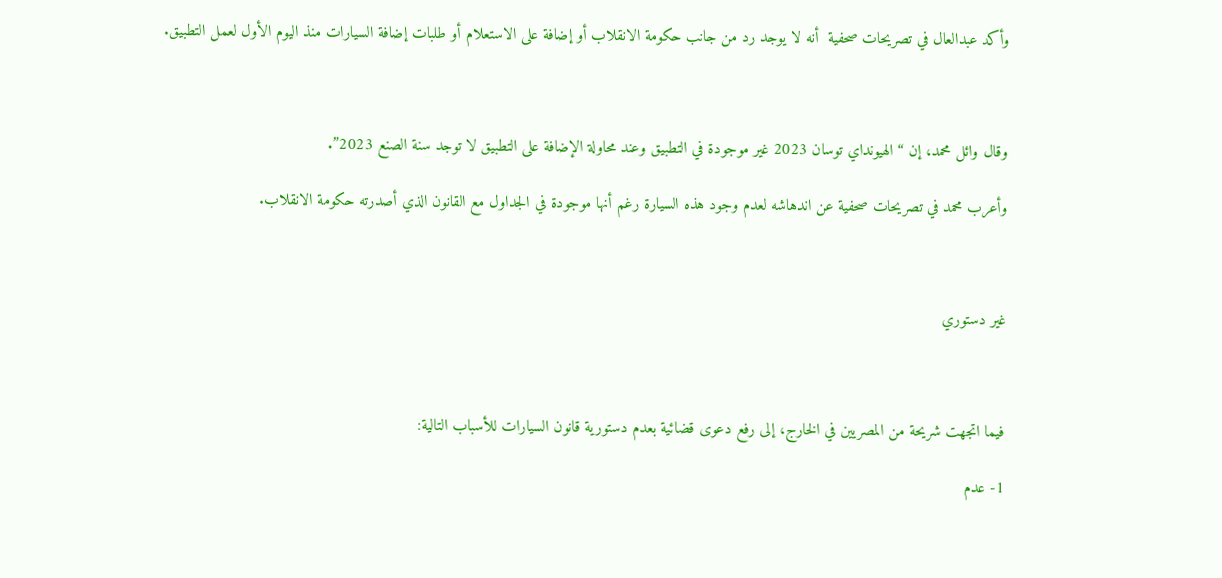وأكد عبدالعال في تصريحات صحفية  أنه لا يوجد رد من جانب حكومة الانقلاب أو إضافة على الاستعلام أو طلبات إضافة السيارات منذ اليوم الأول لعمل التطبيق.



وقال وائل محمد، إن “الهيونداي توسان 2023 غير موجودة في التطبيق وعند محاولة الإضافة على التطبيق لا توجد سنة الصنع 2023”.

وأعرب محمد في تصريحات صحفية عن اندهاشه لعدم وجود هذه السيارة رغم أنها موجودة في الجداول مع القانون الذي أصدرته حكومة الانقلاب.



غير دستوري



فيما اتجهت شريحة من المصريين في الخارج، إلى رفع دعوى قضائية بعدم دستورية قانون السيارات للأسباب التالية:

1- عدم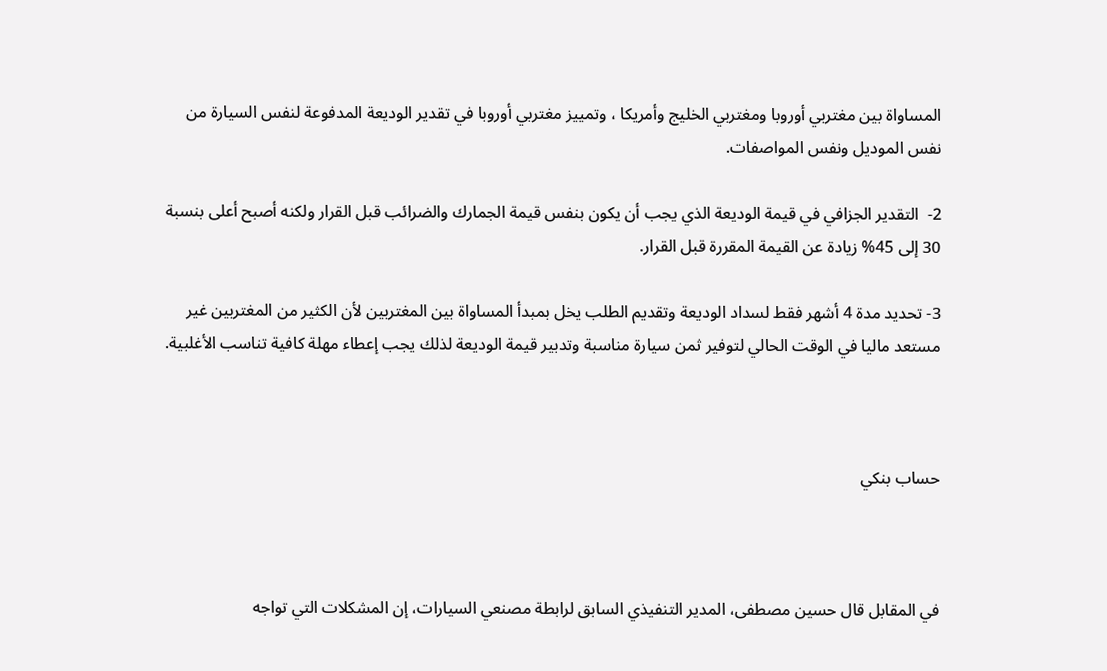المساواة بين مغتربي أوروبا ومغتربي الخليج وأمريكا ، وتمييز مغتربي أوروبا في تقدير الوديعة المدفوعة لنفس السيارة من نفس الموديل ونفس المواصفات.

2-  التقدير الجزافي في قيمة الوديعة الذي يجب أن يكون بنفس قيمة الجمارك والضرائب قبل القرار ولكنه أصبح أعلى بنسبة 30 إلى 45% زيادة عن القيمة المقررة قبل القرار.

3- تحديد مدة 4 أشهر فقط لسداد الوديعة وتقديم الطلب يخل بمبدأ المساواة بين المغتربين لأن الكثير من المغتربين غير مستعد ماليا في الوقت الحالي لتوفير ثمن سيارة مناسبة وتدبير قيمة الوديعة لذلك يجب إعطاء مهلة كافية تناسب الأغلبية.



حساب بنكي



في المقابل قال حسين مصطفى، المدير التنفيذي السابق لرابطة مصنعي السيارات، إن المشكلات التي تواجه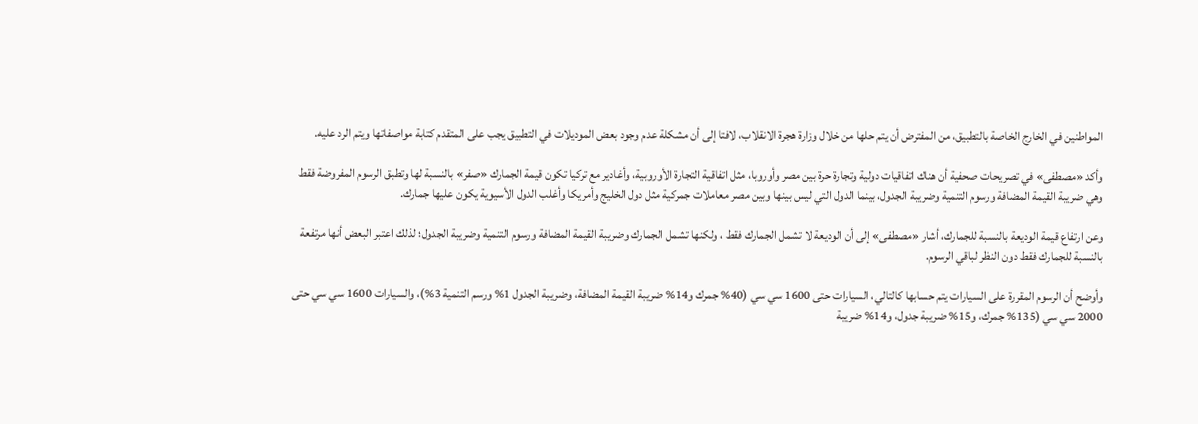المواطنين في الخارج الخاصة بالتطبيق، من المفترض أن يتم حلها من خلال وزارة هجرة الانقلاب، لافتا إلى أن مشكلة عدم وجود بعض الموديلات في التطبيق يجب على المتقدم كتابة مواصفاتها ويتم الرد عليه.

وأكد «مصطفى» في تصريحات صحفية أن هناك اتفاقيات دولية وتجارة حرة بين مصر وأوروبا، مثل اتفاقية التجارة الأوروبية، وأغادير مع تركيا تكون قيمة الجمارك «صفر» بالنسبة لها وتطبق الرسوم المفروضة فقط وهي ضريبة القيمة المضافة ورسوم التنمية وضريبة الجدول، بينما الدول التي ليس بينها وبين مصر معاملات جمركية مثل دول الخليج وأمريكا وأغلب الدول الأسيوية يكون عليها جمارك.

وعن ارتفاع قيمة الوديعة بالنسبة للجمارك، أشار «مصطفى» إلى أن الوديعة لا تشمل الجمارك فقط ، ولكنها تشمل الجمارك وضريبة القيمة المضافة ورسوم التنمية وضريبة الجدول؛ لذلك اعتبر البعض أنها مرتفعة بالنسبة للجمارك فقط دون النظر لباقي الرسوم.

وأوضح أن الرسوم المقررة على السيارات يتم حسابها كالتالي، السيارات حتى 1600 سي سي (40% جمرك و14% ضريبة القيمة المضافة، وضريبة الجدول 1% ورسم التنمية 3%)، والسيارات 1600 سي سي حتى 2000 سي سي (135% جمرك، و15% ضريبة جدول، و14% ضريبة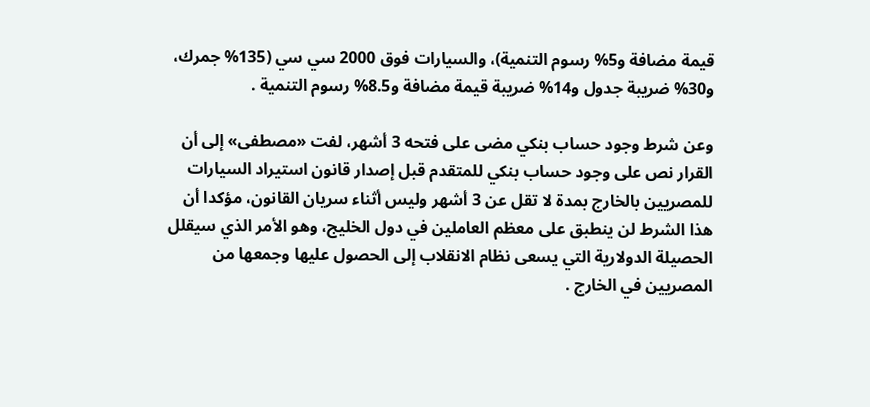قيمة مضافة و5% رسوم التنمية)، والسيارات فوق 2000 سي سي (135% جمرك، و30% ضريبة جدول و14% ضريبة قيمة مضافة و8.5% رسوم التنمية .

وعن شرط وجود حساب بنكي مضى على فتحه 3 أشهر، لفت «مصطفى» إلى أن القرار نص على وجود حساب بنكي للمتقدم قبل إصدار قانون استيراد السيارات للمصريين بالخارج بمدة لا تقل عن 3 أشهر وليس أثناء سريان القانون، مؤكدا أن هذا الشرط لن ينطبق على معظم العاملين في دول الخليج، وهو الأمر الذي سيقلل الحصيلة الدولارية التي يسعى نظام الانقلاب إلى الحصول عليها وجمعها من المصريين في الخارج .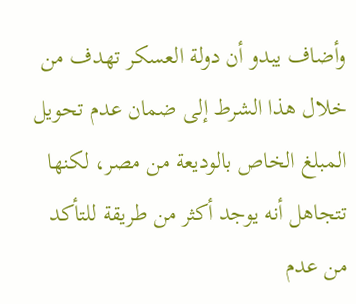وأضاف يبدو أن دولة العسكر تهدف من خلال هذا الشرط إلى ضمان عدم تحويل المبلغ الخاص بالوديعة من مصر، لكنها تتجاهل أنه يوجد أكثر من طريقة للتأكد من عدم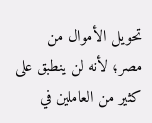تحويل الأموال من مصر؛ لأنه لن ينطبق على كثير من العاملين في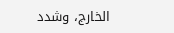الخارج، وشدد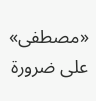«مصطفى» على ضرورة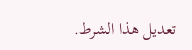تعديل هذا الشرط.